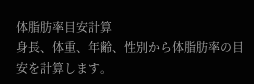体脂肪率目安計算
身長、体重、年齢、性別から体脂肪率の目安を計算します。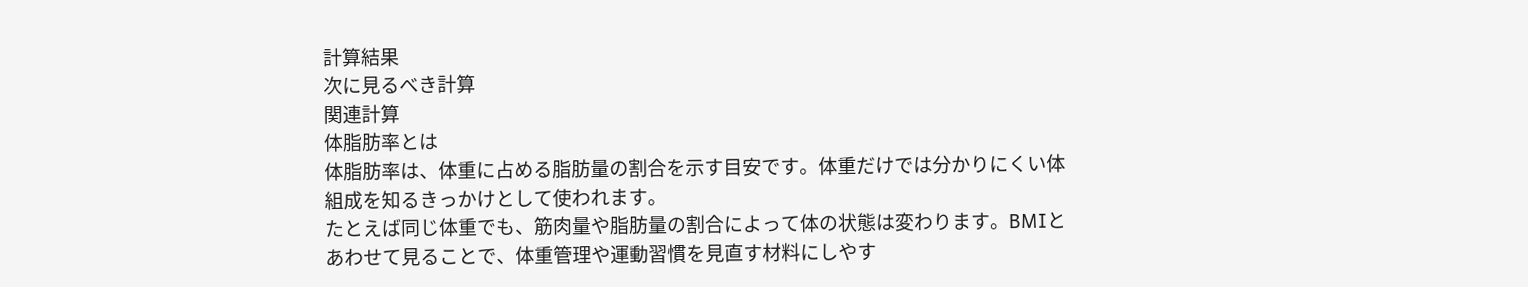計算結果
次に見るべき計算
関連計算
体脂肪率とは
体脂肪率は、体重に占める脂肪量の割合を示す目安です。体重だけでは分かりにくい体組成を知るきっかけとして使われます。
たとえば同じ体重でも、筋肉量や脂肪量の割合によって体の状態は変わります。BMIとあわせて見ることで、体重管理や運動習慣を見直す材料にしやす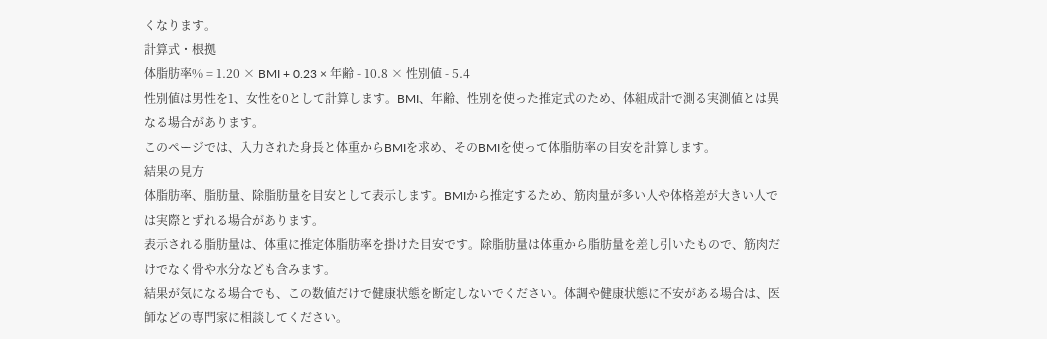くなります。
計算式・根拠
体脂肪率% = 1.20 × BMI + 0.23 × 年齢 - 10.8 × 性別値 - 5.4
性別値は男性を1、女性を0として計算します。BMI、年齢、性別を使った推定式のため、体組成計で測る実測値とは異なる場合があります。
このページでは、入力された身長と体重からBMIを求め、そのBMIを使って体脂肪率の目安を計算します。
結果の見方
体脂肪率、脂肪量、除脂肪量を目安として表示します。BMIから推定するため、筋肉量が多い人や体格差が大きい人では実際とずれる場合があります。
表示される脂肪量は、体重に推定体脂肪率を掛けた目安です。除脂肪量は体重から脂肪量を差し引いたもので、筋肉だけでなく骨や水分なども含みます。
結果が気になる場合でも、この数値だけで健康状態を断定しないでください。体調や健康状態に不安がある場合は、医師などの専門家に相談してください。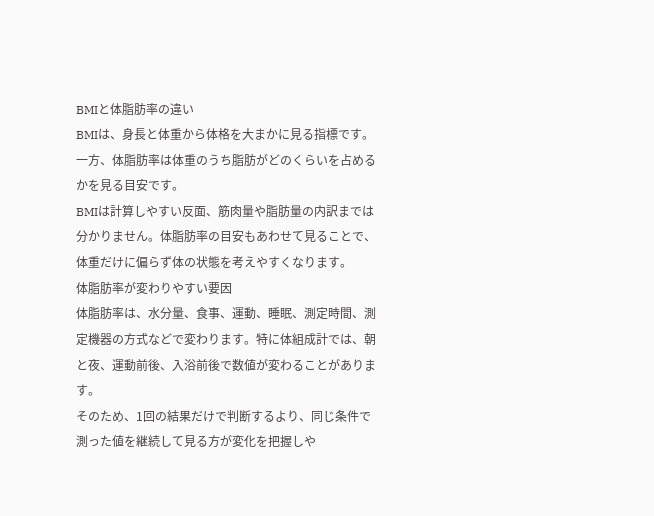BMIと体脂肪率の違い
BMIは、身長と体重から体格を大まかに見る指標です。一方、体脂肪率は体重のうち脂肪がどのくらいを占めるかを見る目安です。
BMIは計算しやすい反面、筋肉量や脂肪量の内訳までは分かりません。体脂肪率の目安もあわせて見ることで、体重だけに偏らず体の状態を考えやすくなります。
体脂肪率が変わりやすい要因
体脂肪率は、水分量、食事、運動、睡眠、測定時間、測定機器の方式などで変わります。特に体組成計では、朝と夜、運動前後、入浴前後で数値が変わることがあります。
そのため、1回の結果だけで判断するより、同じ条件で測った値を継続して見る方が変化を把握しや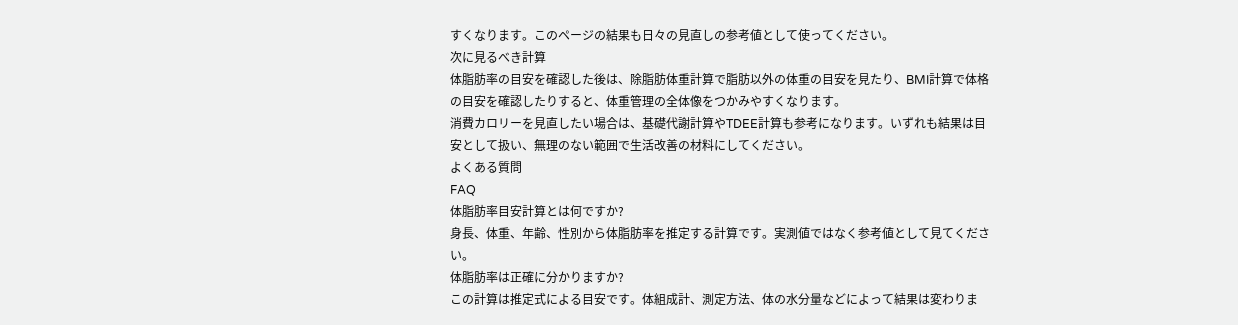すくなります。このページの結果も日々の見直しの参考値として使ってください。
次に見るべき計算
体脂肪率の目安を確認した後は、除脂肪体重計算で脂肪以外の体重の目安を見たり、BMI計算で体格の目安を確認したりすると、体重管理の全体像をつかみやすくなります。
消費カロリーを見直したい場合は、基礎代謝計算やTDEE計算も参考になります。いずれも結果は目安として扱い、無理のない範囲で生活改善の材料にしてください。
よくある質問
FAQ
体脂肪率目安計算とは何ですか?
身長、体重、年齢、性別から体脂肪率を推定する計算です。実測値ではなく参考値として見てください。
体脂肪率は正確に分かりますか?
この計算は推定式による目安です。体組成計、測定方法、体の水分量などによって結果は変わりま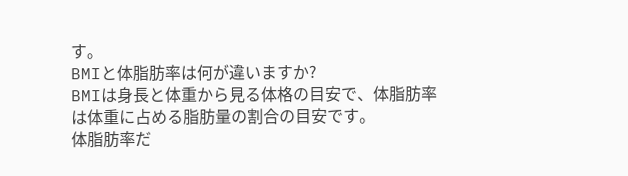す。
BMIと体脂肪率は何が違いますか?
BMIは身長と体重から見る体格の目安で、体脂肪率は体重に占める脂肪量の割合の目安です。
体脂肪率だ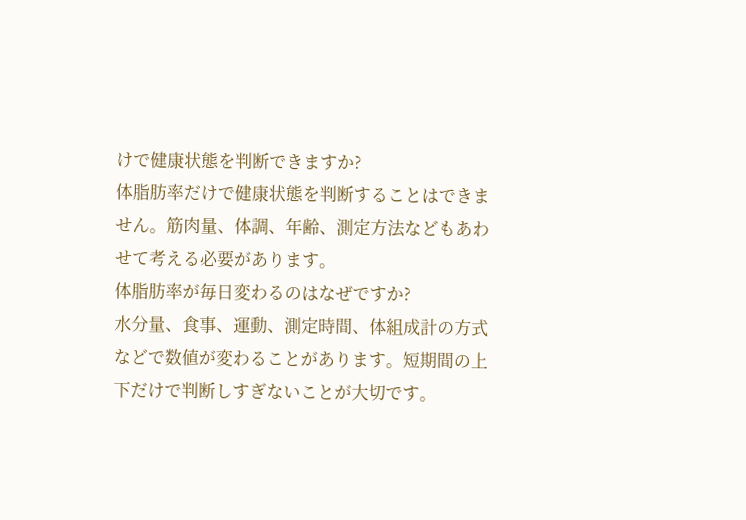けで健康状態を判断できますか?
体脂肪率だけで健康状態を判断することはできません。筋肉量、体調、年齢、測定方法などもあわせて考える必要があります。
体脂肪率が毎日変わるのはなぜですか?
水分量、食事、運動、測定時間、体組成計の方式などで数値が変わることがあります。短期間の上下だけで判断しすぎないことが大切です。